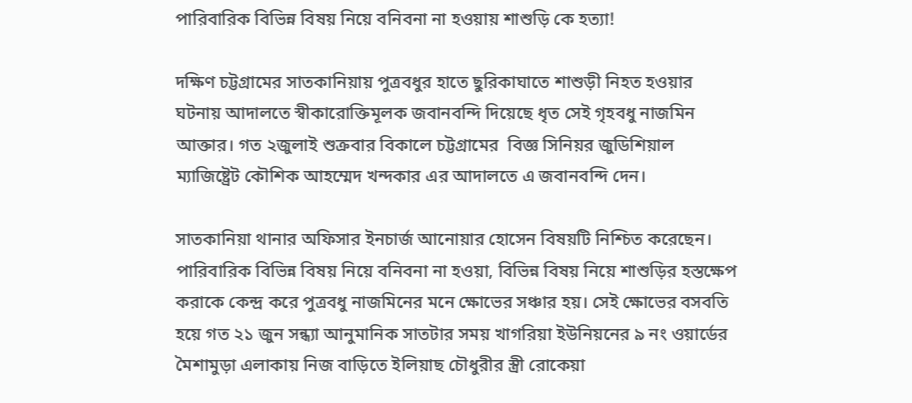পারিবারিক বিভিন্ন বিষয় নিয়ে বনিবনা না হওয়ায় শাশুড়ি কে হত্যা!

দক্ষিণ চট্টগ্রামের সাতকানিয়ায় পুত্রবধুর হাতে ছুরিকাঘাতে শাশুড়ী নিহত হওয়ার ঘটনায় আদালতে স্বীকারোক্তিমূলক জবানবন্দি দিয়েছে ধৃত সেই গৃহবধু নাজমিন আক্তার। গত ২জুলাই শুক্রবার বিকালে চট্টগ্রামের  বিজ্ঞ সিনিয়র জুডিশিয়াল ম্যাজিষ্ট্রেট কৌশিক আহম্মেদ খন্দকার এর আদালতে এ জবানবন্দি দেন।

সাতকানিয়া থানার অফিসার ইনচার্জ আনোয়ার হোসেন বিষয়টি নিশ্চিত করেছেন। পারিবারিক বিভিন্ন বিষয় নিয়ে বনিবনা না হওয়া, বিভিন্ন বিষয় নিয়ে শাশুড়ির হস্তক্ষেপ করাকে কেন্দ্র করে পুত্রবধু নাজমিনের মনে ক্ষোভের সঞ্চার হয়। সেই ক্ষোভের বসবতি হয়ে গত ২১ জুন সন্ধ্যা আনুমানিক সাতটার সময় খাগরিয়া ইউনিয়নের ৯ নং ওয়ার্ডের মৈশামুড়া এলাকায় নিজ বাড়িতে ইলিয়াছ চৌধুরীর স্ত্রী রোকেয়া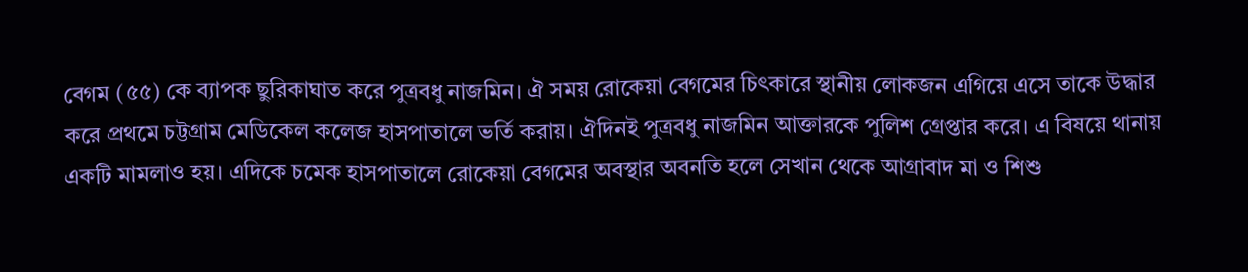বেগম (৫৫) কে ব্যাপক ছুরিকাঘাত করে পুত্রবধু নাজমিন। ঐ সময় রোকেয়া বেগমের চিৎকারে স্থানীয় লোকজন এগিয়ে এসে তাকে উদ্ধার করে প্রথমে চট্টগ্রাম মেডিকেল কলেজ হাসপাতালে ভর্তি করায়। ঐদিনই পুত্রবধু নাজমিন আক্তারকে পুলিশ গ্রেপ্তার করে। এ বিষয়ে থানায় একটি মামলাও হয়। এদিকে চমেক হাসপাতালে রোকেয়া বেগমের অবস্থার অবনতি হলে সেখান থেকে আগ্রাবাদ মা ও শিশু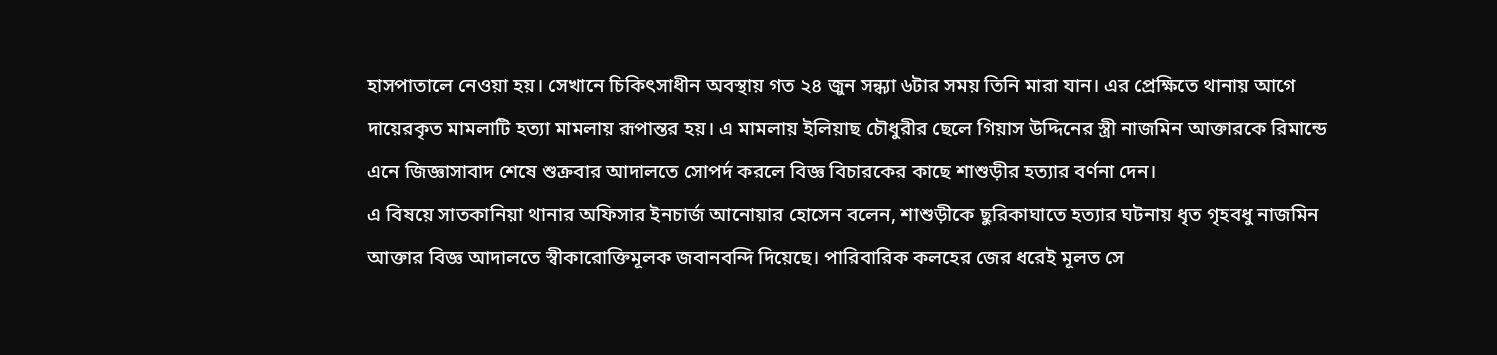হাসপাতালে নেওয়া হয়। সেখানে চিকিৎসাধীন অবস্থায় গত ২৪ জুন সন্ধ্যা ৬টার সময় তিনি মারা যান। এর প্রেক্ষিতে থানায় আগে দায়েরকৃত মামলাটি হত্যা মামলায় রূপান্তর হয়। এ মামলায় ইলিয়াছ চৌধুরীর ছেলে গিয়াস উদ্দিনের স্ত্রী নাজমিন আক্তারকে রিমান্ডে এনে জিজ্ঞাসাবাদ শেষে শুক্রবার আদালতে সোপর্দ করলে বিজ্ঞ বিচারকের কাছে শাশুড়ীর হত্যার বর্ণনা দেন।
এ বিষয়ে সাতকানিয়া থানার অফিসার ইনচার্জ আনোয়ার হোসেন বলেন, শাশুড়ীকে ছুরিকাঘাতে হত্যার ঘটনায় ধৃত গৃহবধু নাজমিন আক্তার বিজ্ঞ আদালতে স্বীকারোক্তিমূলক জবানবন্দি দিয়েছে। পারিবারিক কলহের জের ধরেই মূলত সে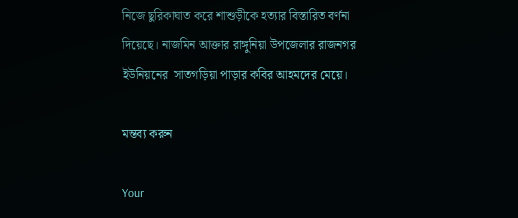নিজে ছুরিকাঘাত করে শাশুড়ীকে হত্যার বিস্তারিত বর্ণনা দিয়েছে। নাজমিন আক্তার রাঙ্গুনিয়া উপজেলার রাজনগর ইউনিয়নের  সাতগড়িয়া পাড়ার কবির আহমদের মেয়ে।

মন্তব্য করুন

Your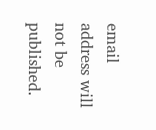email address will not be published.